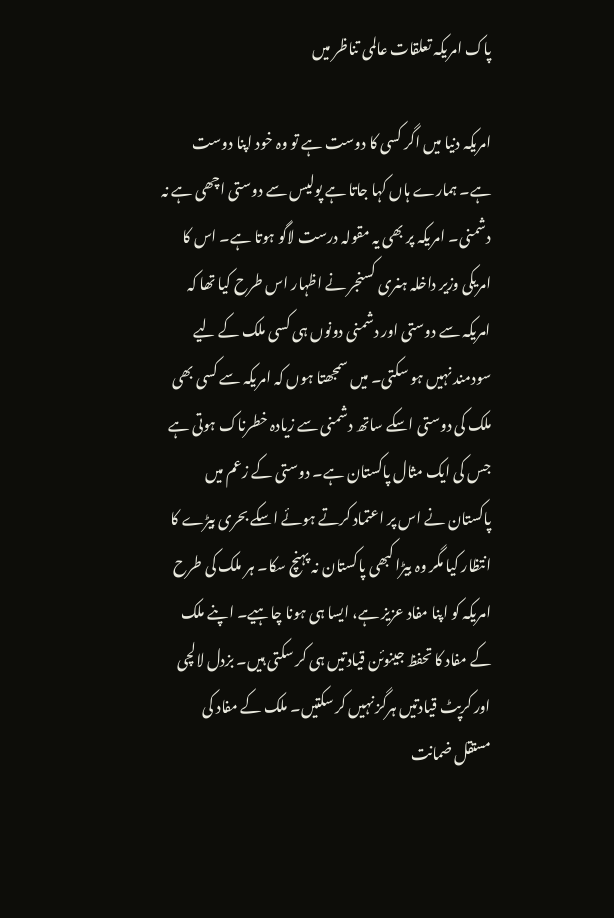پاک امریکہ تعلقات عالمی تناظر میں

امریکہ دنیا میں اگر کسی کا دوست ہے تو وہ خود اپنا دوست ہے۔ ہمارے ہاں کہا جاتا ہے پولیس سے دوستی اچھی ہے نہ دشمنی۔ امریکہ پر بھی یہ مقولہ درست لاگو ہوتا ہے۔ اس کا امریکی وزیر داخلہ ہنری کسنجر نے اظہار اس طرح کیا تھا کہ امریکہ سے دوستی اور دشمنی دونوں ہی کسی ملک کے لیے سودمند نہیں ہو سکتی۔ میں سمجھتا ہوں کہ امریکہ سے کسی بھی ملک کی دوستی اسکے ساتھ دشمنی سے زیادہ خطرناک ہوتی ہے جس کی ایک مثال پاکستان ہے۔ دوستی کے زعم میں پاکستان نے اس پر اعتماد کرتے ہوئے اسکے بحری بیڑے کا انتظار کیا مگر وہ بیڑا کبھی پاکستان نہ پہنچ سکا۔ ہر ملک کی طرح امریکہ کو اپنا مفاد عزیز ہے، ایسا ہی ہونا چاہیے۔ اپنے ملک کے مفاد کا تحفظ جینوئن قیادتیں ہی کر سکتی ہیں۔ بزدل لالچی اور کرپٹ قیادتیں ہرگز نہیں کر سکتیں۔ ملک کے مفاد کی مستقل ضمانت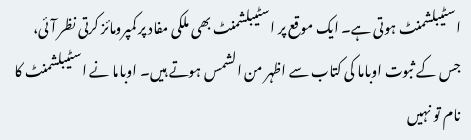اسٹیبلشمنٹ ہوتی ہے۔ ایک موقع پر اسٹیبلشمنٹ بھی ملکی مفاد پر کمپرومائز کرتی نظر آئی، جس کے ثبوت اوباما کی کتاب سے اظہر من الشمس ہوتے ہیں۔ اوباما نے اسٹیبلشمنٹ کا نام تو نہیں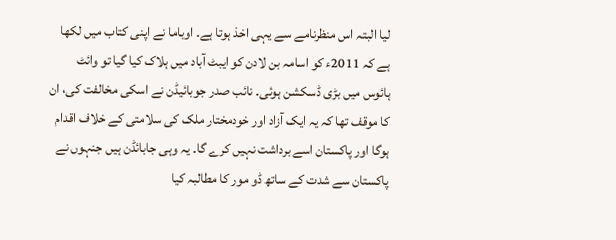لیا البتہ اس منظرنامے سے یہی اخذ ہوتا ہے۔ اوباما نے اپنی کتاب میں لکھا ہے کہ 2011ء کو اسامہ بن لادن کو ایبٹ آباد میں ہلاک کیا گیا تو وائٹ ہائوس میں بڑی ڈسکشن ہوئی۔ نائب صدر جوبائیڈن نے اسکی مخالفت کی، ان کا موقف تھا کہ یہ ایک آزاد اور خودمختار ملک کی سلامتی کے خلاف اقدام ہوگا اور پاکستان اسے برداشت نہیں کرے گا۔ یہ وہی جابائڈن ہیں جنہوں نے پاکستان سے شدت کے ساتھ ڈو مور کا مطالبہ کیا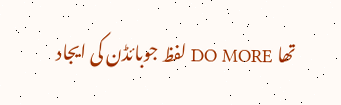تھا DO MORE لفظ جوبائڈن کی ایجاد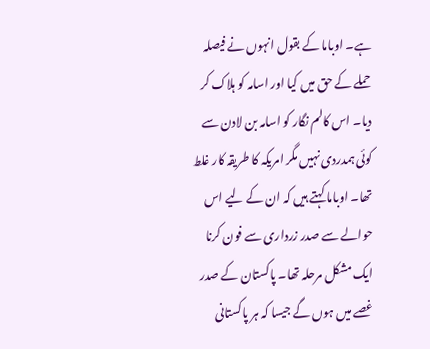ہے۔ اوباما کے بقول انہوں نے فیصلہ حملے کے حق میں کیا اور اسامہ کو ہلاک کر دیا۔ اس کالم نگار کو اسامہ بن لادن سے کوئی ہمدردی نہیں مگر امریکہ کا طریقہ کار غلط تھا۔ اوباما کہتے ہیں کہ ان کے لیے اس حوالے سے صدر زرداری سے فون کرنا ایک مشکل مرحلہ تھا۔ پاکستان کے صدر غصے میں ہوں گے جیسا کہ ہر پاکستانی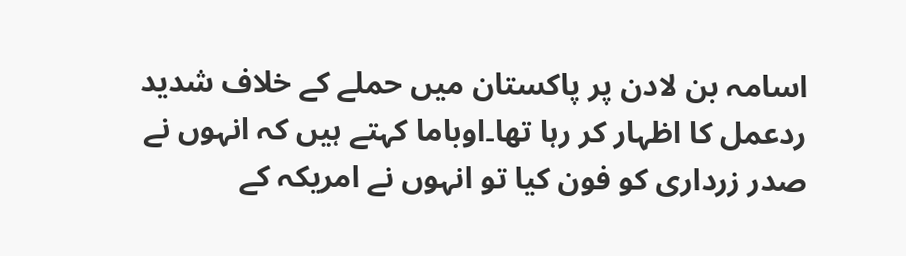اسامہ بن لادن پر پاکستان میں حملے کے خلاف شدید ردعمل کا اظہار کر رہا تھا۔اوباما کہتے ہیں کہ انہوں نے صدر زرداری کو فون کیا تو انہوں نے امریکہ کے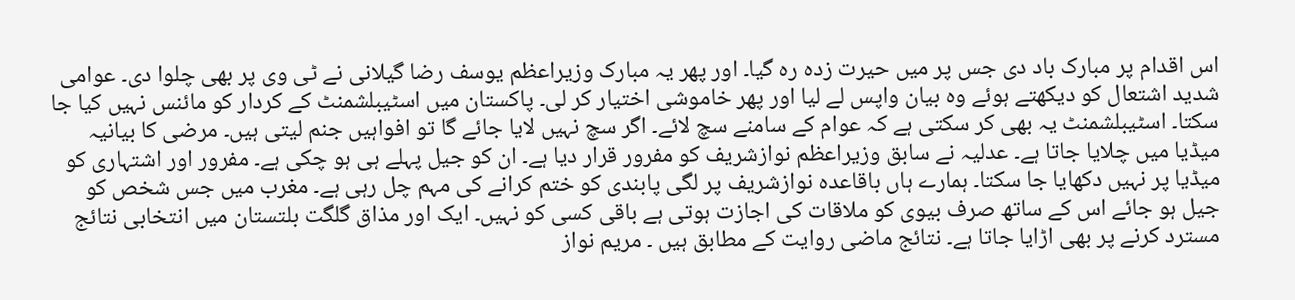اس اقدام پر مبارک باد دی جس پر میں حیرت زدہ رہ گیا۔ اور پھر یہ مبارک وزیراعظم یوسف رضا گیلانی نے ٹی وی پر بھی چلوا دی۔ عوامی شدید اشتعال کو دیکھتے ہوئے وہ بیان واپس لے لیا اور پھر خاموشی اختیار کر لی۔ پاکستان میں اسٹیبلشمنٹ کے کردار کو مائنس نہیں کیا جا سکتا۔ اسٹیبلشمنٹ یہ بھی کر سکتی ہے کہ عوام کے سامنے سچ لائے۔ اگر سچ نہیں لایا جائے گا تو افواہیں جنم لیتی ہیں۔ مرضی کا بیانیہ میڈیا میں چلایا جاتا ہے۔ عدلیہ نے سابق وزیراعظم نوازشریف کو مفرور قرار دیا ہے۔ ان کو جیل پہلے ہی ہو چکی ہے۔ مفرور اور اشتہاری کو میڈیا پر نہیں دکھایا جا سکتا۔ ہمارے ہاں باقاعدہ نوازشریف پر لگی پابندی کو ختم کرانے کی مہم چل رہی ہے۔ مغرب میں جس شخص کو جیل ہو جائے اس کے ساتھ صرف بیوی کو ملاقات کی اجازت ہوتی ہے باقی کسی کو نہیں۔ ایک اور مذاق گلگت بلتستان میں انتخابی نتائج مسترد کرنے پر بھی اڑایا جاتا ہے۔ نتائج ماضی روایت کے مطابق ہیں ۔ مریم نواز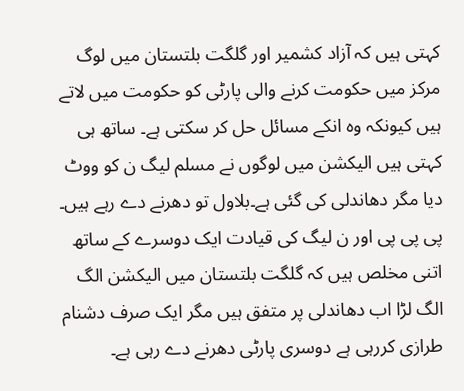کہتی ہیں کہ آزاد کشمیر اور گلگت بلتستان میں لوگ مرکز میں حکومت کرنے والی پارٹی کو حکومت میں لاتے ہیں کیونکہ وہ انکے مسائل حل کر سکتی ہے۔ ساتھ ہی کہتی ہیں الیکشن میں لوگوں نے مسلم لیگ ن کو ووٹ دیا مگر دھاندلی کی گئی ہے۔بلاول تو دھرنے دے رہے ہیں۔ پی پی پی اور ن لیگ کی قیادت ایک دوسرے کے ساتھ اتنی مخلص ہیں کہ گلگت بلتستان میں الیکشن الگ الگ لڑا اب دھاندلی پر متفق ہیں مگر ایک صرف دشنام طرازی کررہی ہے دوسری پارٹی دھرنے دے رہی ہے۔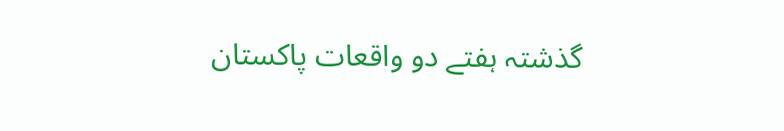گذشتہ ہفتے دو واقعات پاکستان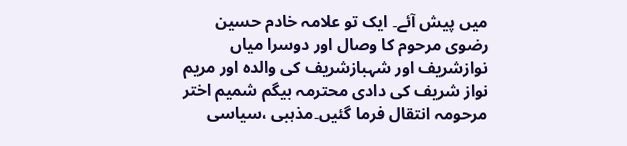میں پیش آئے۔ ایک تو علامہ خادم حسین رضوی مرحوم کا وصال اور دوسرا میاں نوازشریف اور شہبازشریف کی والدہ اور مریم نواز شریف کی دادی محترمہ بیگم شمیم اختر مرحومہ انتقال فرما گئیں۔مذہبی ،سیاسی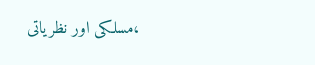،مسلکی اور نظریاتی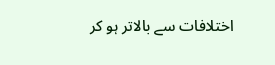اختلافات سے بالاتر ہو کر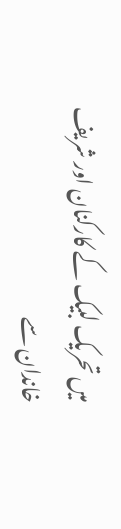میں تحریک لبیک کے کارکنان اور شریف خاندان سے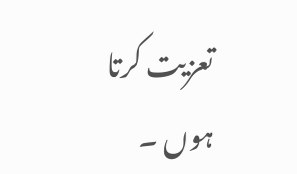تعزیت کرتا ہوں ۔